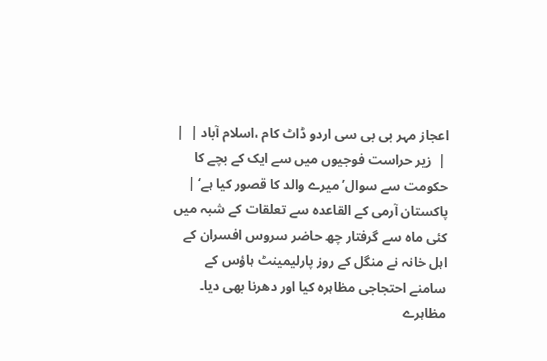اعجاز مہر بی بی سی اردو ڈاٹ کام ،اسلام آباد |  |
 |  زیر حراست فوجیوں میں سے ایک کے بچے کا حکومت سے سوال’ میرے والد کا قصور کیا ہے‘ |
پاکستان آرمی کے القاعدہ سے تعلقات کے شبہ میں کئی ماہ سے گرفتار چھ حاضر سروس افسران کے اہل خانہ نے منگل کے روز پارلیمینٹ ہاؤس کے سامنے احتجاجی مظاہرہ کیا اور دھرنا بھی دیا۔ مظاہرے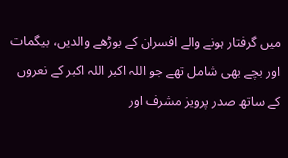میں گرفتار ہونے والے افسران کے بوڑھے والدیں، بیگمات اور بچے بھی شامل تھے جو اللہ اکبر اللہ اکبر کے نعروں کے ساتھ صدر پرویز مشرف اور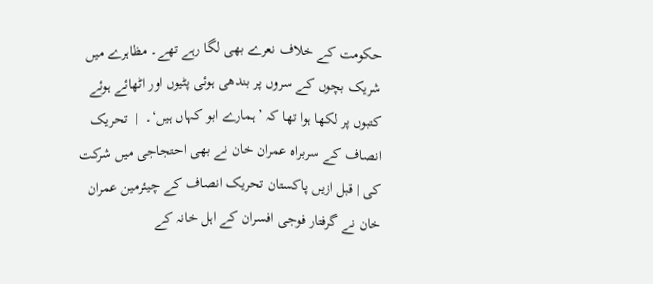حکومت کے خلاف نعرے بھی لگا رہے تھے۔ مظاہرے میں شریک بچوں کے سروں پر بندھی ہوئی پٹیوں اور اٹھائے ہوئے کتبوں پر لکھا ہوا تھا کہ ’ہمارے ابو کہاں ہیں‘۔  |  تحریک انصاف کے سربراہ عمران خان نے بھی احتجاجی میں شرکت کی | قبل ازیں پاکستان تحریک انصاف کے چیئرمین عمران خان نے گرفتار فوجی افسران کے اہل خانہ کے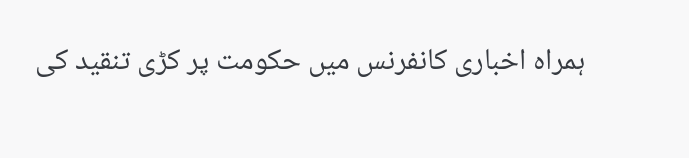ہمراہ اخباری کانفرنس میں حکومت پر کڑی تنقید کی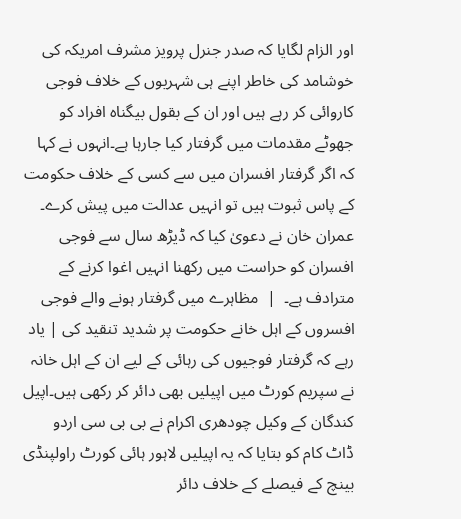اور الزام لگایا کہ صدر جنرل پرویز مشرف امریکہ کی خوشامد کی خاطر اپنے ہی شہریوں کے خلاف فوجی کاروائی کر رہے ہیں اور ان کے بقول بیگناہ افراد کو جھوٹے مقدمات میں گرفتار کیا جارہا ہے۔انہوں نے کہا کہ اگر گرفتار افسران میں سے کسی کے خلاف حکومت کے پاس ثبوت ہیں تو انہیں عدالت میں پیش کرے۔ عمران خان نے دعویٰ کیا کہ ڈیڑھ سال سے فوجی افسران کو حراست میں رکھنا انہیں اغوا کرنے کے مترادف ہے۔  |  مظاہرے میں گرفتار ہونے والے فوجی افسروں کے اہل خانے حکومت پر شدید تنقید کی | یاد رہے کہ گرفتار فوجیوں کی رہائی کے لیے ان کے اہل خانہ نے سپریم کورٹ میں اپیلیں بھی دائر کر رکھی ہیں۔اپیل کندگان کے وکیل چودھری اکرام نے بی بی سی اردو ڈاٹ کام کو بتایا کہ یہ اپیلیں لاہور ہائی کورٹ راولپنڈی بینچ کے فیصلے کے خلاف دائر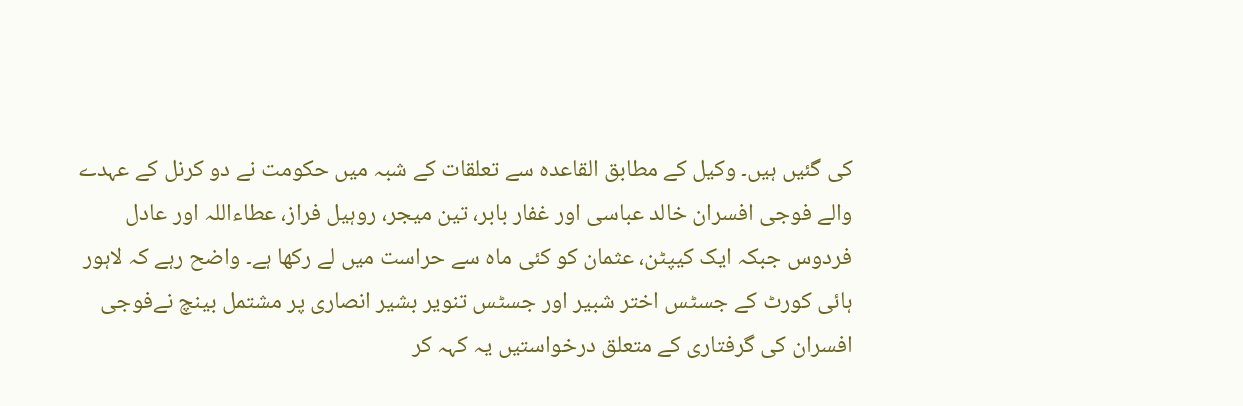کی گئیں ہیں۔ وکیل کے مطابق القاعدہ سے تعلقات کے شبہ میں حکومت نے دو کرنل کے عہدے والے فوجی افسران خالد عباسی اور غفار بابر، تین میجر، روہیل فراز، عطاءاللہ اور عادل فردوس جبکہ ایک کیپٹن، عثمان کو کئی ماہ سے حراست میں لے رکھا ہے۔ واضح رہے کہ لاہور ہائی کورٹ کے جسٹس اختر شبیر اور جسٹس تنویر بشیر انصاری پر مشتمل بینچ نےفوجی افسران کی گرفتاری کے متعلق درخواستیں یہ کہہ کر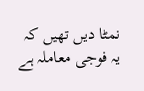نمٹا دیں تھیں کہ یہ فوجی معاملہ ہے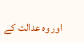اور وہ عدالت کے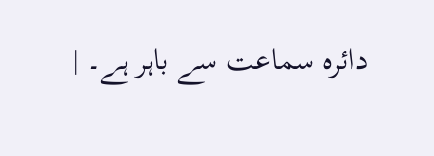دائرہ سماعت سے باہر ہے۔ |